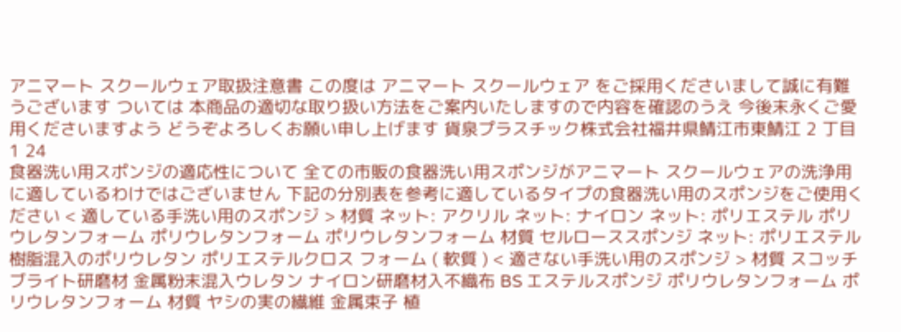アニマート スクールウェア取扱注意書 この度は アニマート スクールウェア をご採用くださいまして誠に有難うございます ついては 本商品の適切な取り扱い方法をご案内いたしますので内容を確認のうえ 今後末永くご愛用くださいますよう どうぞよろしくお願い申し上げます 貨泉プラスチック株式会社福井県鯖江市東鯖江 2 丁目 1 24
食器洗い用スポンジの適応性について 全ての市販の食器洗い用スポンジがアニマート スクールウェアの洗浄用に適しているわけではございません 下記の分別表を参考に適しているタイプの食器洗い用のスポンジをご使用ください < 適している手洗い用のスポンジ > 材質 ネット: アクリル ネット: ナイロン ネット: ポリエステル ポリウレタンフォーム ポリウレタンフォーム ポリウレタンフォーム 材質 セルローススポンジ ネット: ポリエステル 樹脂混入のポリウレタン ポリエステルクロス フォーム ( 軟質 ) < 適さない手洗い用のスポンジ > 材質 スコッチブライト研磨材 金属粉末混入ウレタン ナイロン研磨材入不織布 BS エステルスポンジ ポリウレタンフォーム ポリウレタンフォーム 材質 ヤシの実の繊維 金属束子 植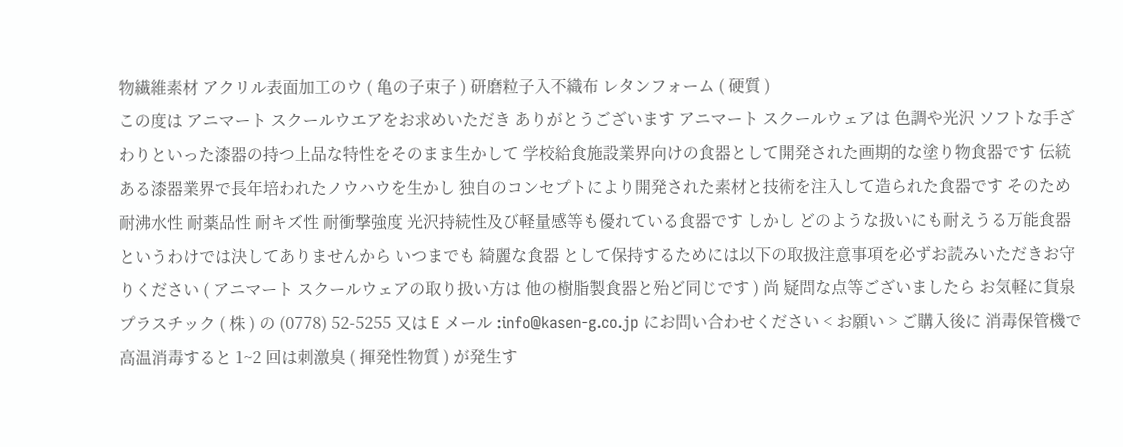物繊維素材 アクリル表面加工のウ ( 亀の子束子 ) 研磨粒子入不織布 レタンフォーム ( 硬質 )
この度は アニマート スクールウエアをお求めいただき ありがとうございます アニマート スクールウェアは 色調や光沢 ソフトな手ざわりといった漆器の持つ上品な特性をそのまま生かして 学校給食施設業界向けの食器として開発された画期的な塗り物食器です 伝統ある漆器業界で長年培われたノウハウを生かし 独自のコンセプトにより開発された素材と技術を注入して造られた食器です そのため 耐沸水性 耐薬品性 耐キズ性 耐衝撃強度 光沢持続性及び軽量感等も優れている食器です しかし どのような扱いにも耐えうる万能食器というわけでは決してありませんから いつまでも 綺麗な食器 として保持するためには以下の取扱注意事項を必ずお読みいただきお守りください ( アニマート スクールウェアの取り扱い方は 他の樹脂製食器と殆ど同じです ) 尚 疑問な点等ございましたら お気軽に貨泉プラスチック ( 株 ) の (0778) 52-5255 又は E メール :info@kasen-g.co.jp にお問い合わせください < お願い > ご購入後に 消毒保管機で高温消毒すると 1~2 回は刺激臭 ( 揮発性物質 ) が発生す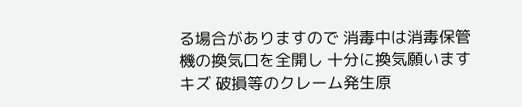る場合がありますので 消毒中は消毒保管機の換気口を全開し 十分に換気願います キズ 破損等のクレーム発生原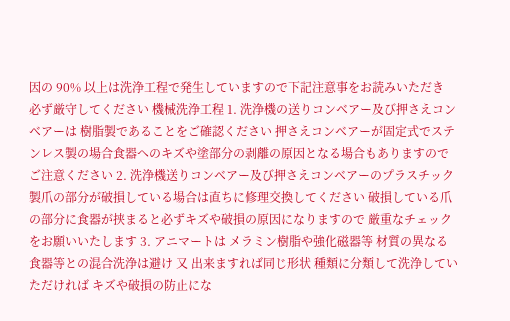因の 90% 以上は洗浄工程で発生していますので下記注意事をお読みいただき 必ず厳守してください 機械洗浄工程 1. 洗浄機の送りコンベアー及び押さえコンベアーは 樹脂製であることをご確認ください 押さえコンベアーが固定式でステンレス製の場合食器へのキズや塗部分の剥離の原因となる場合もありますのでご注意ください 2. 洗浄機送りコンベアー及び押さえコンベアーのプラスチック製爪の部分が破損している場合は直ちに修理交換してください 破損している爪の部分に食器が挟まると必ずキズや破損の原因になりますので 厳重なチェックをお願いいたします 3. アニマートは メラミン樹脂や強化磁器等 材質の異なる食器等との混合洗浄は避け 又 出来ますれば同じ形状 種類に分類して洗浄していただければ キズや破損の防止にな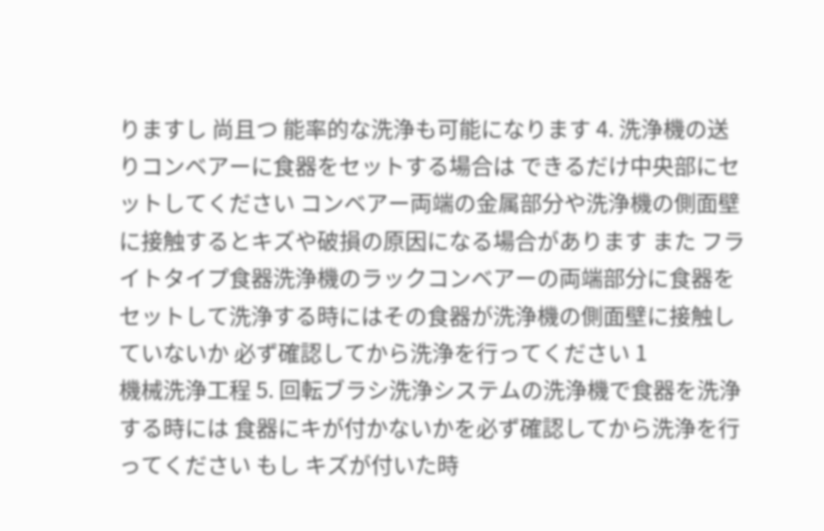りますし 尚且つ 能率的な洗浄も可能になります 4. 洗浄機の送りコンベアーに食器をセットする場合は できるだけ中央部にセットしてください コンベアー両端の金属部分や洗浄機の側面壁に接触するとキズや破損の原因になる場合があります また フライトタイプ食器洗浄機のラックコンベアーの両端部分に食器をセットして洗浄する時にはその食器が洗浄機の側面壁に接触していないか 必ず確認してから洗浄を行ってください 1
機械洗浄工程 5. 回転ブラシ洗浄システムの洗浄機で食器を洗浄する時には 食器にキが付かないかを必ず確認してから洗浄を行ってください もし キズが付いた時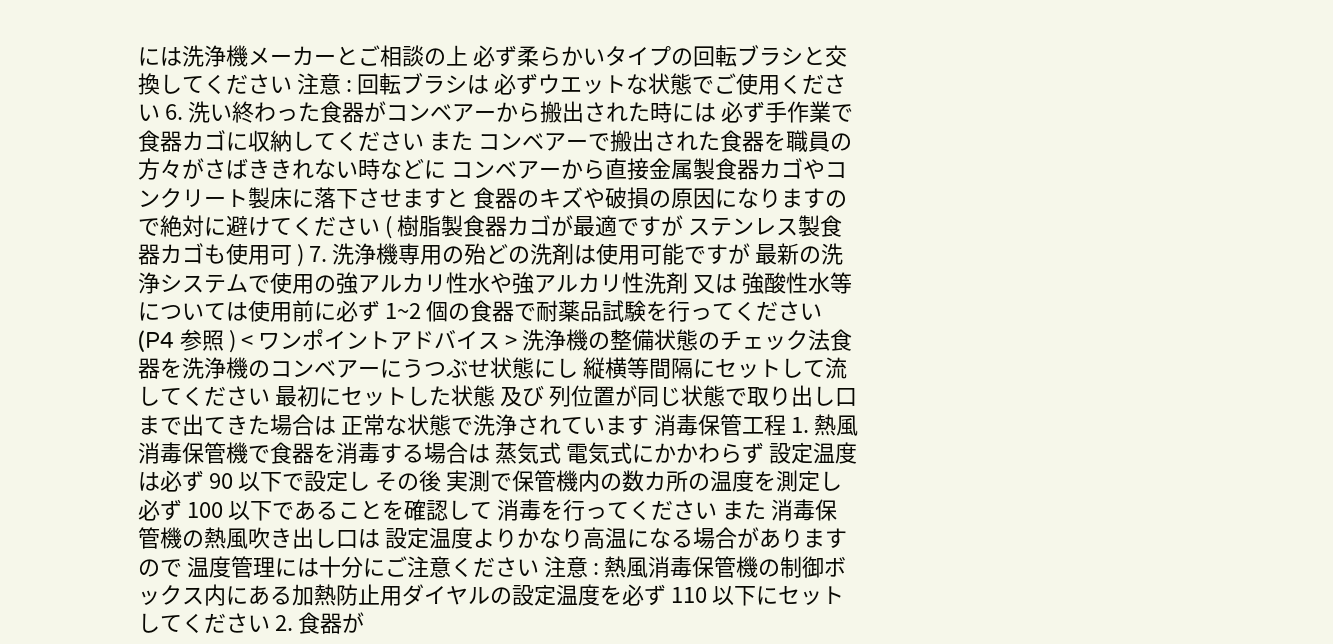には洗浄機メーカーとご相談の上 必ず柔らかいタイプの回転ブラシと交換してください 注意 : 回転ブラシは 必ずウエットな状態でご使用ください 6. 洗い終わった食器がコンベアーから搬出された時には 必ず手作業で食器カゴに収納してください また コンベアーで搬出された食器を職員の方々がさばききれない時などに コンベアーから直接金属製食器カゴやコンクリート製床に落下させますと 食器のキズや破損の原因になりますので絶対に避けてください ( 樹脂製食器カゴが最適ですが ステンレス製食器カゴも使用可 ) 7. 洗浄機専用の殆どの洗剤は使用可能ですが 最新の洗浄システムで使用の強アルカリ性水や強アルカリ性洗剤 又は 強酸性水等については使用前に必ず 1~2 個の食器で耐薬品試験を行ってください (P4 参照 ) < ワンポイントアドバイス > 洗浄機の整備状態のチェック法食器を洗浄機のコンベアーにうつぶせ状態にし 縦横等間隔にセットして流してください 最初にセットした状態 及び 列位置が同じ状態で取り出し口まで出てきた場合は 正常な状態で洗浄されています 消毒保管工程 1. 熱風消毒保管機で食器を消毒する場合は 蒸気式 電気式にかかわらず 設定温度は必ず 90 以下で設定し その後 実測で保管機内の数カ所の温度を測定し 必ず 100 以下であることを確認して 消毒を行ってください また 消毒保管機の熱風吹き出し口は 設定温度よりかなり高温になる場合がありますので 温度管理には十分にご注意ください 注意 : 熱風消毒保管機の制御ボックス内にある加熱防止用ダイヤルの設定温度を必ず 110 以下にセットしてください 2. 食器が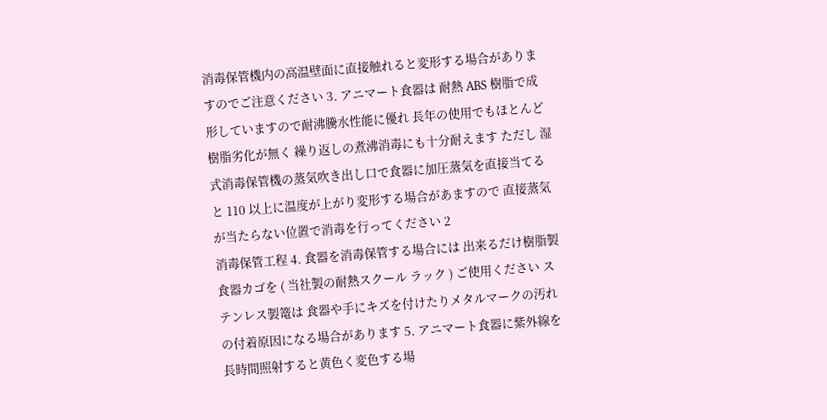消毒保管機内の高温壁面に直接触れると変形する場合がありますのでご注意ください 3. アニマート食器は 耐熱 ABS 樹脂で成形していますので耐沸騰水性能に優れ 長年の使用でもほとんど樹脂劣化が無く 繰り返しの煮沸消毒にも十分耐えます ただし 湿式消毒保管機の蒸気吹き出し口で食器に加圧蒸気を直接当てると 110 以上に温度が上がり変形する場合があますので 直接蒸気が当たらない位置で消毒を行ってください 2
消毒保管工程 4. 食器を消毒保管する場合には 出来るだけ樹脂製食器カゴを ( 当社製の耐熱スクール ラック ) ご使用ください ステンレス製篭は 食器や手にキズを付けたりメタルマークの汚れの付着原因になる場合があります 5. アニマート食器に紫外線を長時間照射すると黄色く変色する場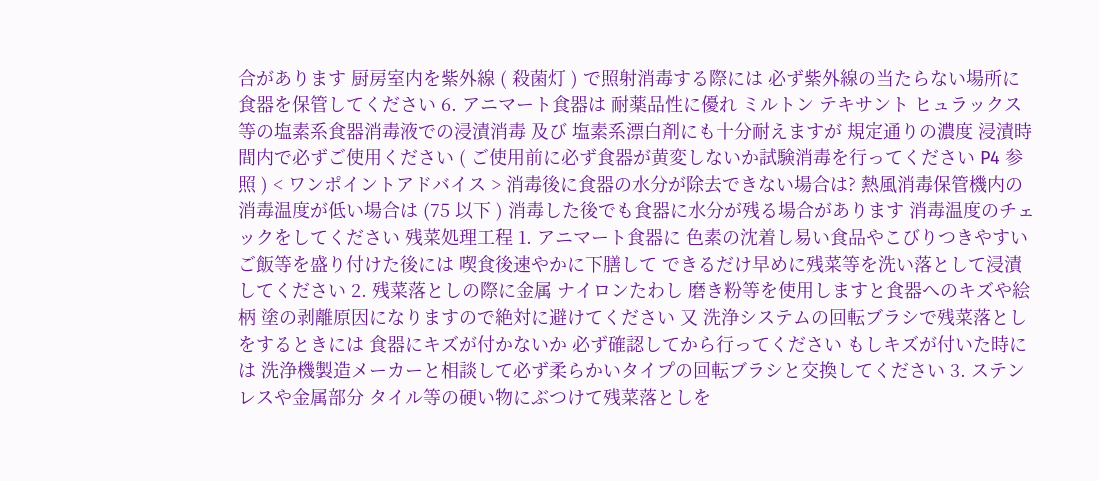合があります 厨房室内を紫外線 ( 殺菌灯 ) で照射消毒する際には 必ず紫外線の当たらない場所に食器を保管してください 6. アニマート食器は 耐薬品性に優れ ミルトン テキサント ヒュラックス 等の塩素系食器消毒液での浸漬消毒 及び 塩素系漂白剤にも十分耐えますが 規定通りの濃度 浸漬時間内で必ずご使用ください ( ご使用前に必ず食器が黄変しないか試験消毒を行ってください P4 参照 ) < ワンポイントアドバイス > 消毒後に食器の水分が除去できない場合は? 熱風消毒保管機内の消毒温度が低い場合は (75 以下 ) 消毒した後でも食器に水分が残る場合があります 消毒温度のチェックをしてください 残菜処理工程 1. アニマート食器に 色素の沈着し易い食品やこびりつきやすいご飯等を盛り付けた後には 喫食後速やかに下膳して できるだけ早めに残菜等を洗い落として浸漬してください 2. 残菜落としの際に金属 ナイロンたわし 磨き粉等を使用しますと食器へのキズや絵柄 塗の剥離原因になりますので絶対に避けてください 又 洗浄システムの回転ブラシで残菜落としをするときには 食器にキズが付かないか 必ず確認してから行ってください もしキズが付いた時には 洗浄機製造メーカーと相談して必ず柔らかいタイプの回転ブラシと交換してください 3. ステンレスや金属部分 タイル等の硬い物にぶつけて残菜落としを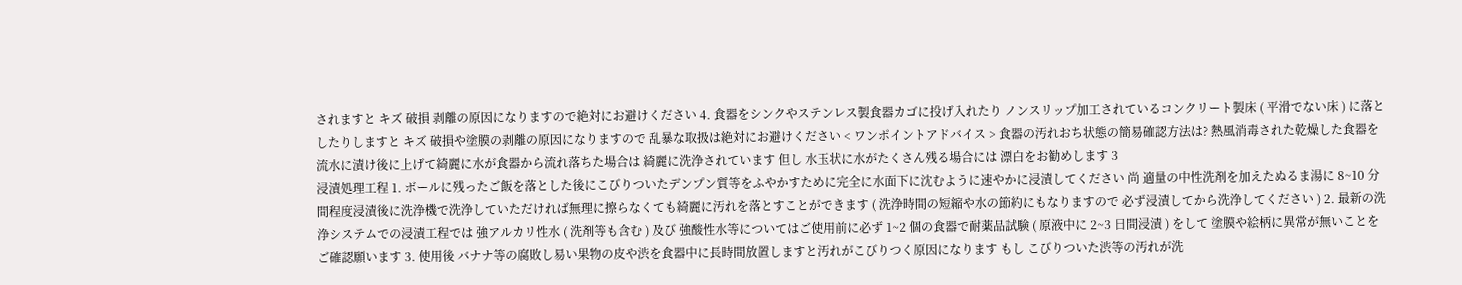されますと キズ 破損 剥離の原因になりますので絶対にお避けください 4. 食器をシンクやステンレス製食器カゴに投げ入れたり ノンスリップ加工されているコンクリート製床 ( 平滑でない床 ) に落としたりしますと キズ 破損や塗膜の剥離の原因になりますので 乱暴な取扱は絶対にお避けください < ワンポイントアドバイス > 食器の汚れおち状態の簡易確認方法は? 熱風消毒された乾燥した食器を流水に漬け後に上げて綺麗に水が食器から流れ落ちた場合は 綺麗に洗浄されています 但し 水玉状に水がたくさん残る場合には 漂白をお勧めします 3
浸漬処理工程 1. ボールに残ったご飯を落とした後にこびりついたデンプン質等をふやかすために完全に水面下に沈むように速やかに浸漬してください 尚 適量の中性洗剤を加えたぬるま湯に 8~10 分間程度浸漬後に洗浄機で洗浄していただければ無理に擦らなくても綺麗に汚れを落とすことができます ( 洗浄時間の短縮や水の節約にもなりますので 必ず浸漬してから洗浄してください ) 2. 最新の洗浄システムでの浸漬工程では 強アルカリ性水 ( 洗剤等も含む ) 及び 強酸性水等についてはご使用前に必ず 1~2 個の食器で耐薬品試験 ( 原液中に 2~3 日間浸漬 ) をして 塗膜や絵柄に異常が無いことをご確認願います 3. 使用後 バナナ等の腐敗し易い果物の皮や渋を食器中に長時間放置しますと汚れがこびりつく原因になります もし こびりついた渋等の汚れが洗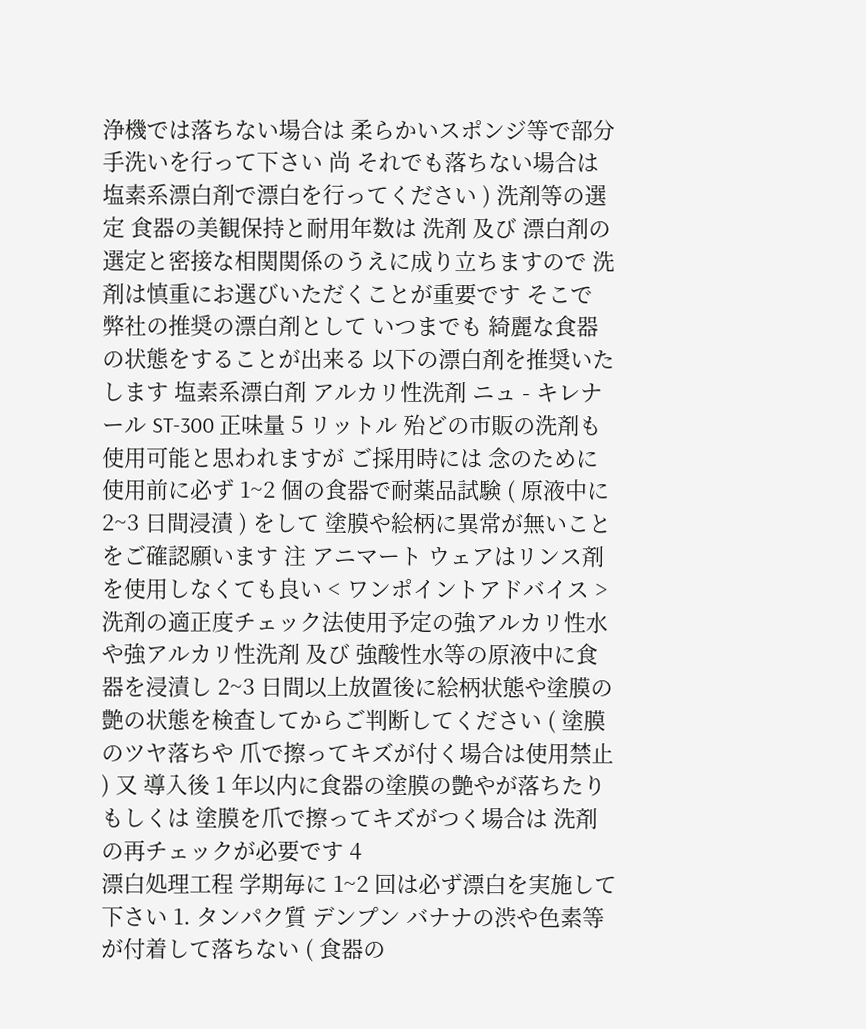浄機では落ちない場合は 柔らかいスポンジ等で部分手洗いを行って下さい 尚 それでも落ちない場合は塩素系漂白剤で漂白を行ってください ) 洗剤等の選定 食器の美観保持と耐用年数は 洗剤 及び 漂白剤の選定と密接な相関関係のうえに成り立ちますので 洗剤は慎重にお選びいただくことが重要です そこで 弊社の推奨の漂白剤として いつまでも 綺麗な食器 の状態をすることが出来る 以下の漂白剤を推奨いたします 塩素系漂白剤 アルカリ性洗剤 ニュ - キレナール ST-300 正味量 5 リットル 殆どの市販の洗剤も使用可能と思われますが ご採用時には 念のために使用前に必ず 1~2 個の食器で耐薬品試験 ( 原液中に 2~3 日間浸漬 ) をして 塗膜や絵柄に異常が無いことをご確認願います 注 アニマート ウェアはリンス剤を使用しなくても良い < ワンポイントアドバイス > 洗剤の適正度チェック法使用予定の強アルカリ性水や強アルカリ性洗剤 及び 強酸性水等の原液中に食器を浸漬し 2~3 日間以上放置後に絵柄状態や塗膜の艶の状態を検査してからご判断してください ( 塗膜のツヤ落ちや 爪で擦ってキズが付く場合は使用禁止 ) 又 導入後 1 年以内に食器の塗膜の艶やが落ちたり もしくは 塗膜を爪で擦ってキズがつく場合は 洗剤の再チェックが必要です 4
漂白処理工程 学期毎に 1~2 回は必ず漂白を実施して下さい 1. タンパク質 デンプン バナナの渋や色素等が付着して落ちない ( 食器の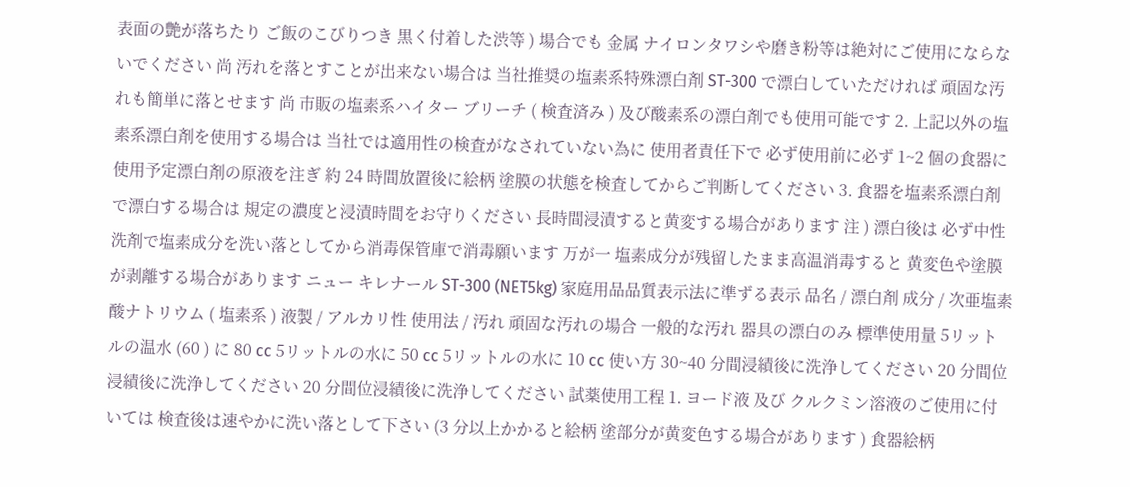表面の艶が落ちたり ご飯のこびりつき 黒く付着した渋等 ) 場合でも 金属 ナイロンタワシや磨き粉等は絶対にご使用にならないでください 尚 汚れを落とすことが出来ない場合は 当社推奨の塩素系特殊漂白剤 ST-300 で漂白していただければ 頑固な汚れも簡単に落とせます 尚 市販の塩素系ハイター ブリーチ ( 検査済み ) 及び酸素系の漂白剤でも使用可能です 2. 上記以外の塩素系漂白剤を使用する場合は 当社では適用性の検査がなされていない為に 使用者責任下で 必ず使用前に必ず 1~2 個の食器に使用予定漂白剤の原液を注ぎ 約 24 時間放置後に絵柄 塗膜の状態を検査してからご判断してください 3. 食器を塩素系漂白剤で漂白する場合は 規定の濃度と浸漬時間をお守りください 長時間浸漬すると黄変する場合があります 注 ) 漂白後は 必ず中性洗剤で塩素成分を洗い落としてから消毒保管庫で消毒願います 万が一 塩素成分が残留したまま高温消毒すると 黄変色や塗膜が剥離する場合があります ニュー キレナール ST-300 (NET5kg) 家庭用品品質表示法に準ずる表示 品名 / 漂白剤 成分 / 次亜塩素酸ナトリウム ( 塩素系 ) 液製 / アルカリ性 使用法 / 汚れ 頑固な汚れの場合 一般的な汚れ 器具の漂白のみ 標準使用量 5リットルの温水 (60 ) に 80 cc 5リットルの水に 50 cc 5リットルの水に 10 cc 使い方 30~40 分間浸績後に洗浄してください 20 分間位浸績後に洗浄してください 20 分間位浸績後に洗浄してください 試薬使用工程 1. ヨード液 及び クルクミン溶液のご使用に付いては 検査後は速やかに洗い落として下さい (3 分以上かかると絵柄 塗部分が黄変色する場合があります ) 食器絵柄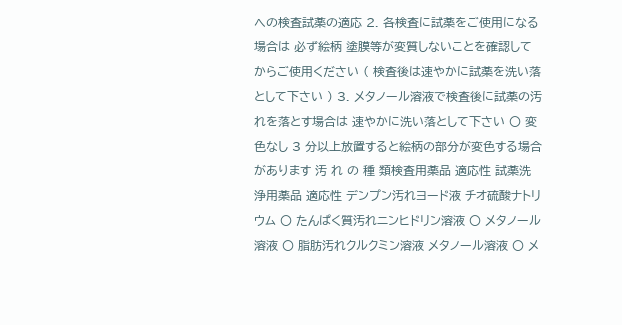への検査試薬の適応 2. 各検査に試薬をご使用になる場合は 必ず絵柄 塗膜等が変質しないことを確認してからご使用ください ( 検査後は速やかに試薬を洗い落として下さい ) 3. メタノール溶液で検査後に試薬の汚れを落とす場合は 速やかに洗い落として下さい 〇 変色なし 3 分以上放置すると絵柄の部分が変色する場合があります 汚 れ の 種 類検査用薬品 適応性 試薬洗浄用薬品 適応性 デンプン汚れヨード液 チオ硫酸ナトリウム 〇 たんぱく質汚れニンヒドリン溶液 〇 メタノール溶液 〇 脂肪汚れクルクミン溶液 メタノール溶液 〇 メ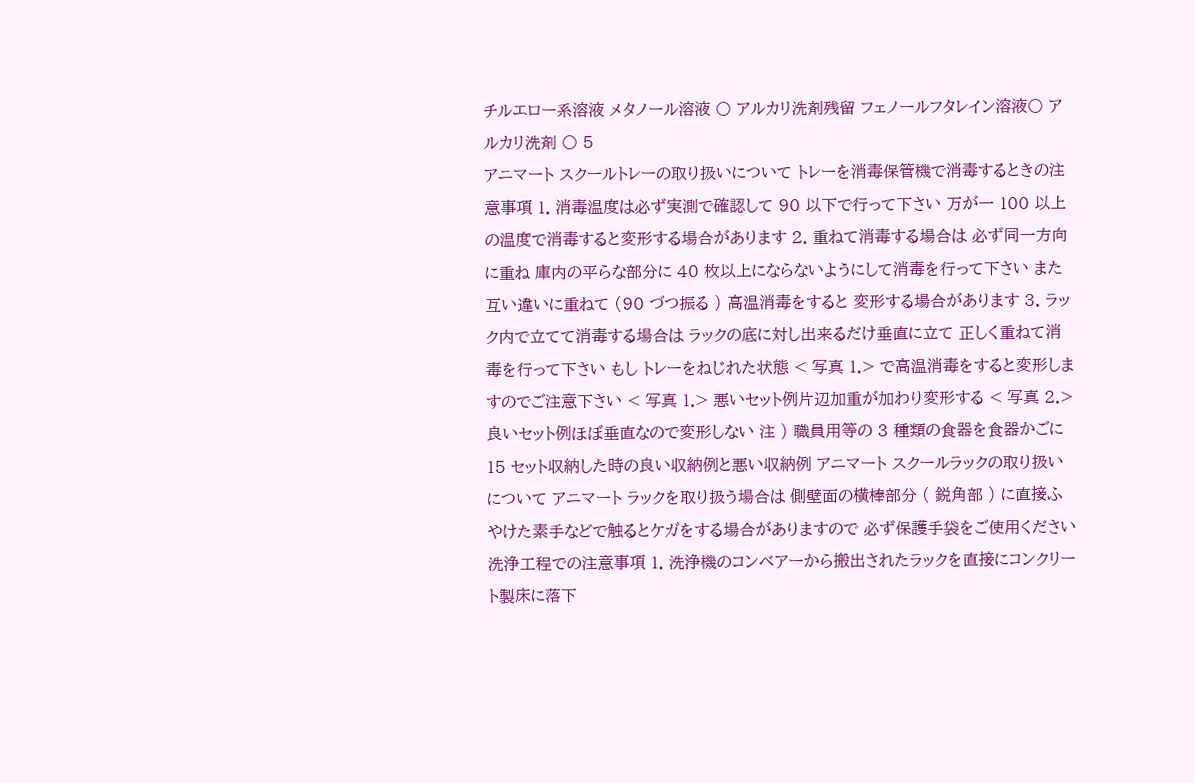チルエロー系溶液 メタノール溶液 〇 アルカリ洗剤残留 フェノールフタレイン溶液〇 アルカリ洗剤 〇 5
アニマート スクールトレーの取り扱いについて トレーを消毒保管機で消毒するときの注意事項 1. 消毒温度は必ず実測で確認して 90 以下で行って下さい 万が一 100 以上の温度で消毒すると変形する場合があります 2. 重ねて消毒する場合は 必ず同一方向に重ね 庫内の平らな部分に 40 枚以上にならないようにして消毒を行って下さい また 互い違いに重ねて (90 づつ振る ) 高温消毒をすると 変形する場合があります 3. ラック内で立てて消毒する場合は ラックの底に対し出来るだけ垂直に立て 正しく重ねて消毒を行って下さい もし トレーをねじれた状態 < 写真 1.> で高温消毒をすると変形しますのでご注意下さい < 写真 1.> 悪いセット例片辺加重が加わり変形する < 写真 2.> 良いセット例ほぼ垂直なので変形しない 注 ) 職員用等の 3 種類の食器を食器かごに 15 セット収納した時の良い収納例と悪い収納例 アニマート スクールラックの取り扱いについて アニマート ラックを取り扱う場合は 側壁面の横棒部分 ( 鋭角部 ) に直接ふやけた素手などで触るとケガをする場合がありますので 必ず保護手袋をご使用ください 洗浄工程での注意事項 1. 洗浄機のコンベアーから搬出されたラックを直接にコンクリート製床に落下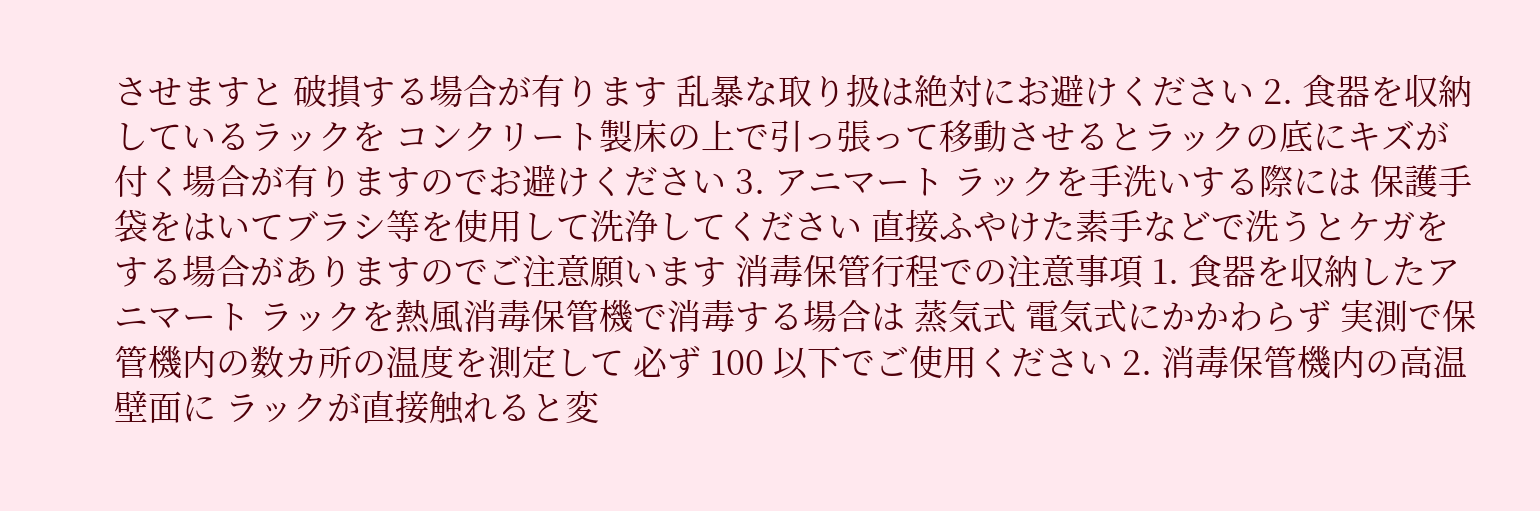させますと 破損する場合が有ります 乱暴な取り扱は絶対にお避けください 2. 食器を収納しているラックを コンクリート製床の上で引っ張って移動させるとラックの底にキズが付く場合が有りますのでお避けください 3. アニマート ラックを手洗いする際には 保護手袋をはいてブラシ等を使用して洗浄してください 直接ふやけた素手などで洗うとケガをする場合がありますのでご注意願います 消毒保管行程での注意事項 1. 食器を収納したアニマート ラックを熱風消毒保管機で消毒する場合は 蒸気式 電気式にかかわらず 実測で保管機内の数カ所の温度を測定して 必ず 100 以下でご使用ください 2. 消毒保管機内の高温壁面に ラックが直接触れると変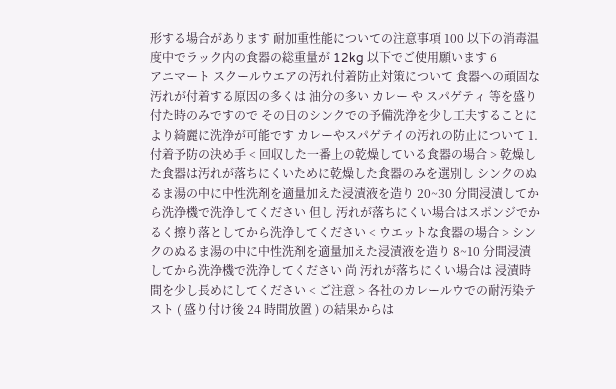形する場合があります 耐加重性能についての注意事項 100 以下の消毒温度中でラック内の食器の総重量が 12kg 以下でご使用願います 6
アニマート スクールウエアの汚れ付着防止対策について 食器への頑固な汚れが付着する原因の多くは 油分の多い カレー や スパゲティ 等を盛り付た時のみですので その日のシンクでの予備洗浄を少し工夫することにより綺麗に洗浄が可能です カレーやスパゲテイの汚れの防止について 1. 付着予防の決め手 < 回収した一番上の乾燥している食器の場合 > 乾燥した食器は汚れが落ちにくいために乾燥した食器のみを選別し シンクのぬるま湯の中に中性洗剤を適量加えた浸漬液を造り 20~30 分間浸漬してから洗浄機で洗浄してください 但し 汚れが落ちにくい場合はスポンジでかるく擦り落としてから洗浄してください < ウエットな食器の場合 > シンクのぬるま湯の中に中性洗剤を適量加えた浸漬液を造り 8~10 分間浸漬してから洗浄機で洗浄してください 尚 汚れが落ちにくい場合は 浸漬時間を少し長めにしてください < ご注意 > 各社のカレールウでの耐汚染テスト ( 盛り付け後 24 時間放置 ) の結果からは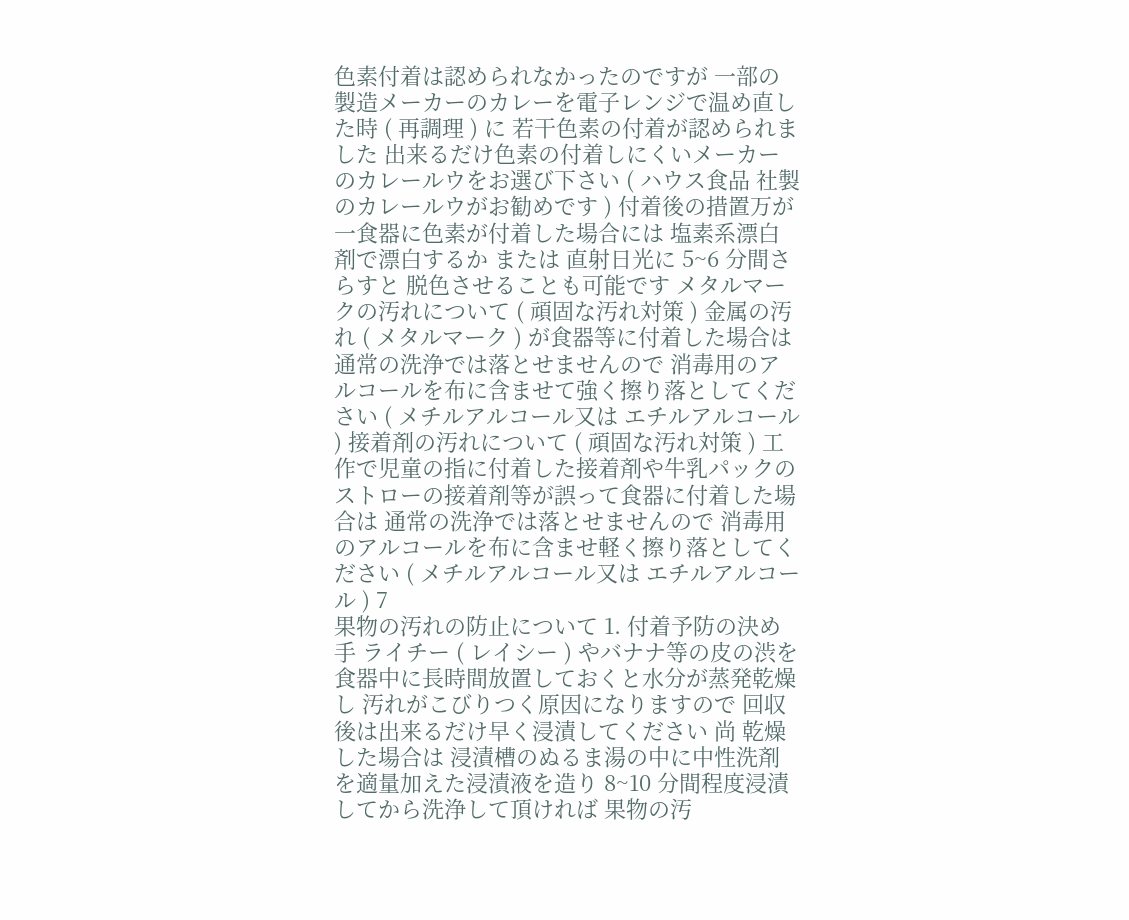色素付着は認められなかったのですが 一部の製造メーカーのカレーを電子レンジで温め直した時 ( 再調理 ) に 若干色素の付着が認められました 出来るだけ色素の付着しにくいメーカーのカレールウをお選び下さい ( ハウス食品 社製のカレールウがお勧めです ) 付着後の措置万が一食器に色素が付着した場合には 塩素系漂白剤で漂白するか または 直射日光に 5~6 分間さらすと 脱色させることも可能です メタルマークの汚れについて ( 頑固な汚れ対策 ) 金属の汚れ ( メタルマーク ) が食器等に付着した場合は 通常の洗浄では落とせませんので 消毒用のアルコールを布に含ませて強く擦り落としてください ( メチルアルコール又は エチルアルコール ) 接着剤の汚れについて ( 頑固な汚れ対策 ) 工作で児童の指に付着した接着剤や牛乳パックのストローの接着剤等が誤って食器に付着した場合は 通常の洗浄では落とせませんので 消毒用のアルコールを布に含ませ軽く擦り落としてください ( メチルアルコール又は エチルアルコール ) 7
果物の汚れの防止について 1. 付着予防の決め手 ライチー ( レイシー ) やバナナ等の皮の渋を食器中に長時間放置しておくと水分が蒸発乾燥し 汚れがこびりつく原因になりますので 回収後は出来るだけ早く浸漬してください 尚 乾燥した場合は 浸漬槽のぬるま湯の中に中性洗剤を適量加えた浸漬液を造り 8~10 分間程度浸漬してから洗浄して頂ければ 果物の汚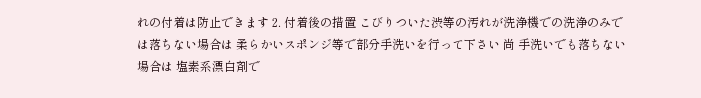れの付着は防止できます 2. 付着後の措置 こびりついた渋等の汚れが洗浄機での洗浄のみでは落ちない場合は 柔らかいスポンジ等で部分手洗いを行って下さい 尚 手洗いでも落ちない場合は 塩素系漂白剤で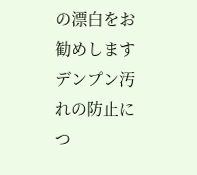の漂白をお勧めします デンプン汚れの防止につ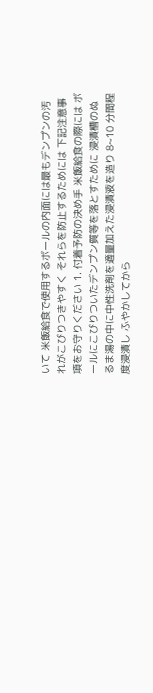いて 米飯給食で使用するボールの内面には最もデンプンの汚れがこびりつきやすく それらを防止するためには 下記注意事項をお守りください 1. 付着予防の決め手 米飯給食の際には ボールにこびりついたデンプン質等を落とすために 浸漬槽のぬるま湯の中に中性洗剤を適量加えた浸漬液を造り 8~10 分間程度浸漬し ふやかしてから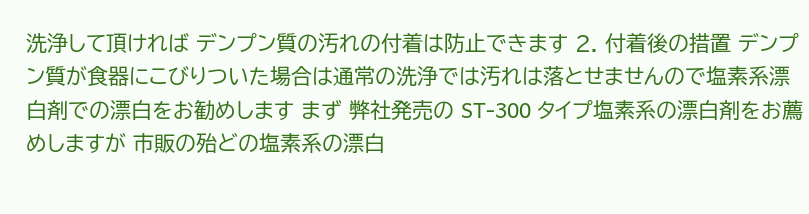洗浄して頂ければ デンプン質の汚れの付着は防止できます 2. 付着後の措置 デンプン質が食器にこびりついた場合は通常の洗浄では汚れは落とせませんので塩素系漂白剤での漂白をお勧めします まず 弊社発売の ST-300 タイプ塩素系の漂白剤をお薦めしますが 市販の殆どの塩素系の漂白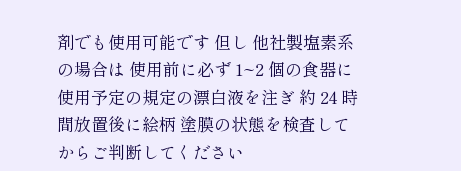剤でも使用可能です 但し 他社製塩素系の場合は 使用前に必ず 1~2 個の食器に使用予定の規定の漂白液を注ぎ 約 24 時間放置後に絵柄 塗膜の状態を検査してからご判断してください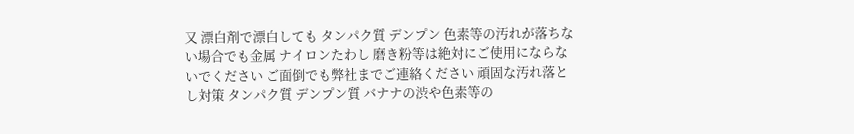又 漂白剤で漂白しても タンパク質 デンプン 色素等の汚れが落ちない場合でも金属 ナイロンたわし 磨き粉等は絶対にご使用にならないでください ご面倒でも弊社までご連絡ください 頑固な汚れ落とし対策 タンパク質 デンプン質 バナナの渋や色素等の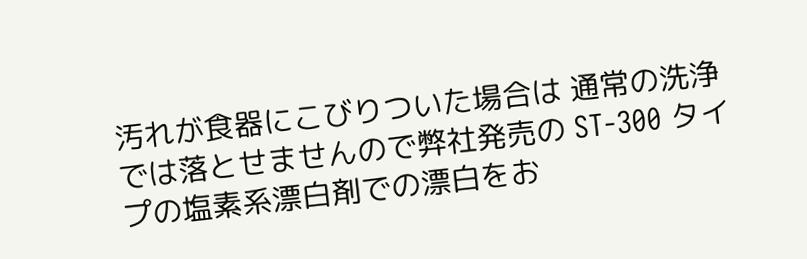汚れが食器にこびりついた場合は 通常の洗浄では落とせませんので弊社発売の ST-300 タイプの塩素系漂白剤での漂白をお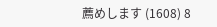薦めします (1608) 8